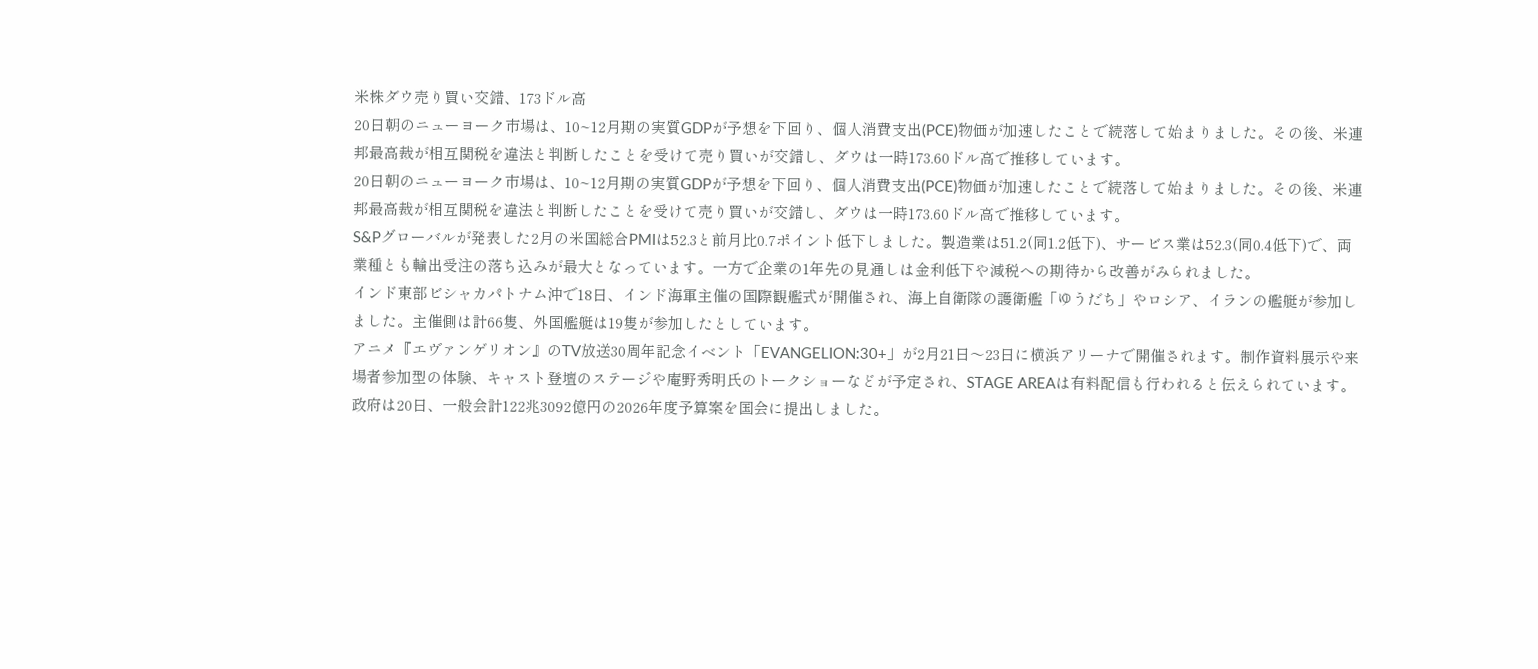米株ダウ売り買い交錯、173ドル高
20日朝のニューヨーク市場は、10~12月期の実質GDPが予想を下回り、個人消費支出(PCE)物価が加速したことで続落して始まりました。その後、米連邦最高裁が相互関税を違法と判断したことを受けて売り買いが交錯し、ダウは一時173.60ドル高で推移しています。
20日朝のニューヨーク市場は、10~12月期の実質GDPが予想を下回り、個人消費支出(PCE)物価が加速したことで続落して始まりました。その後、米連邦最高裁が相互関税を違法と判断したことを受けて売り買いが交錯し、ダウは一時173.60ドル高で推移しています。
S&Pグローバルが発表した2月の米国総合PMIは52.3と前月比0.7ポイント低下しました。製造業は51.2(同1.2低下)、サービス業は52.3(同0.4低下)で、両業種とも輸出受注の落ち込みが最大となっています。一方で企業の1年先の見通しは金利低下や減税への期待から改善がみられました。
インド東部ビシャカパトナム沖で18日、インド海軍主催の国際観艦式が開催され、海上自衛隊の護衛艦「ゆうだち」やロシア、イランの艦艇が参加しました。主催側は計66隻、外国艦艇は19隻が参加したとしています。
アニメ『エヴァンゲリオン』のTV放送30周年記念イベント「EVANGELION:30+」が2月21日〜23日に横浜アリーナで開催されます。制作資料展示や来場者参加型の体験、キャスト登壇のステージや庵野秀明氏のトークショーなどが予定され、STAGE AREAは有料配信も行われると伝えられています。
政府は20日、一般会計122兆3092億円の2026年度予算案を国会に提出しました。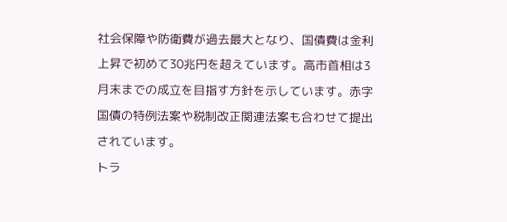社会保障や防衛費が過去最大となり、国債費は金利上昇で初めて30兆円を超えています。高市首相は3月末までの成立を目指す方針を示しています。赤字国債の特例法案や税制改正関連法案も合わせて提出されています。
トラ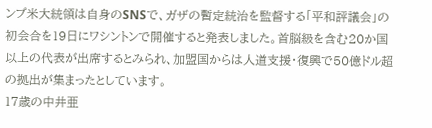ンプ米大統領は自身のSNSで、ガザの暫定統治を監督する「平和評議会」の初会合を19日にワシントンで開催すると発表しました。首脳級を含む20か国以上の代表が出席するとみられ、加盟国からは人道支援・復興で50億ドル超の拠出が集まったとしています。
17歳の中井亜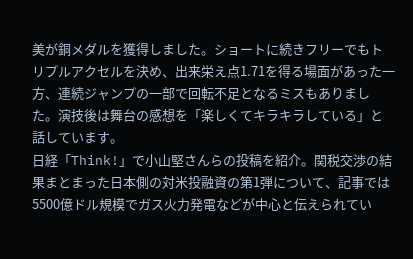美が銅メダルを獲得しました。ショートに続きフリーでもトリプルアクセルを決め、出来栄え点1.71を得る場面があった一方、連続ジャンプの一部で回転不足となるミスもありました。演技後は舞台の感想を「楽しくてキラキラしている」と話しています。
日経「Think!」で小山堅さんらの投稿を紹介。関税交渉の結果まとまった日本側の対米投融資の第1弾について、記事では5500億ドル規模でガス火力発電などが中心と伝えられてい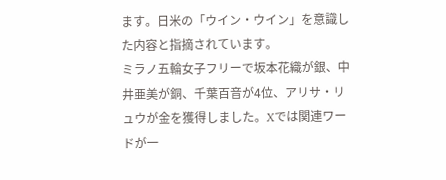ます。日米の「ウイン・ウイン」を意識した内容と指摘されています。
ミラノ五輪女子フリーで坂本花織が銀、中井亜美が銅、千葉百音が4位、アリサ・リュウが金を獲得しました。Xでは関連ワードが一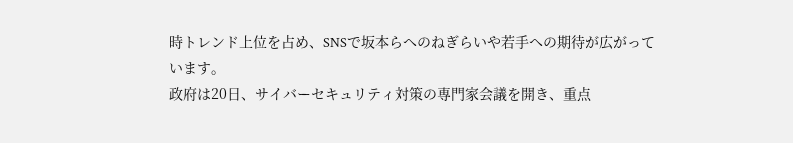時トレンド上位を占め、SNSで坂本らへのねぎらいや若手への期待が広がっています。
政府は20日、サイバーセキュリティ対策の専門家会議を開き、重点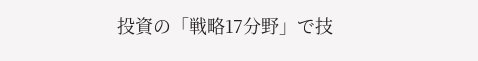投資の「戦略17分野」で技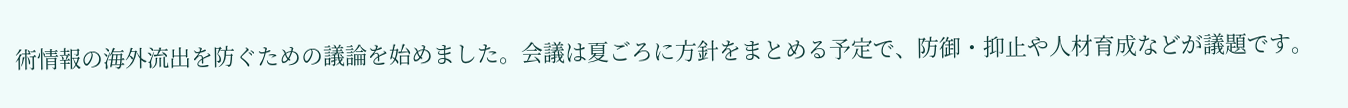術情報の海外流出を防ぐための議論を始めました。会議は夏ごろに方針をまとめる予定で、防御・抑止や人材育成などが議題です。